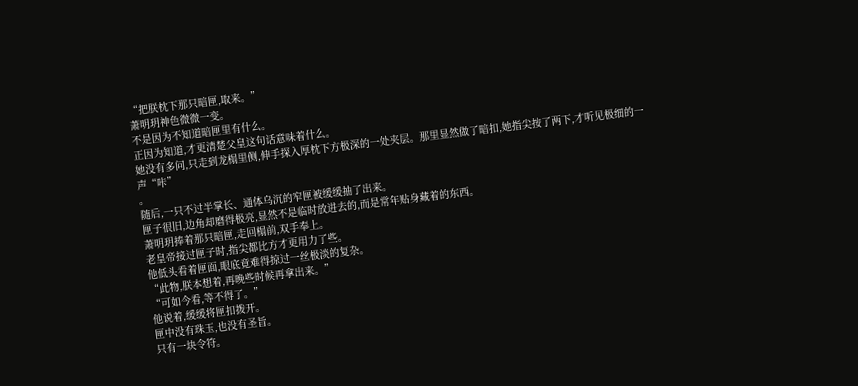“把朕枕下那只暗匣,取来。”
萧明玥神色微微一变。
不是因为不知道暗匣里有什么。
正因为知道,才更清楚父皇这句话意味着什么。
她没有多问,只走到龙榻里侧,伸手探入厚枕下方极深的一处夹层。那里显然做了暗扣,她指尖按了两下,才听见极细的一声“咔”
。
随后,一只不过半掌长、通体乌沉的窄匣被缓缓抽了出来。
匣子很旧,边角却磨得极亮,显然不是临时放进去的,而是常年贴身藏着的东西。
萧明玥捧着那只暗匣,走回榻前,双手奉上。
老皇帝接过匣子时,指尖都比方才更用力了些。
他低头看着匣面,眼底竟难得掠过一丝极淡的复杂。
“此物,朕本想着,再晚些时候再拿出来。”
“可如今看,等不得了。”
他说着,缓缓将匣扣拨开。
匣中没有珠玉,也没有圣旨。
只有一块令符。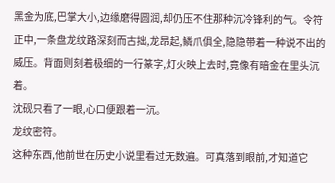黑金为底,巴掌大小,边缘磨得圆润,却仍压不住那种沉冷锋利的气。令符正中,一条盘龙纹路深刻而古拙,龙昂起,鳞爪俱全,隐隐带着一种说不出的威压。背面则刻着极细的一行篆字,灯火映上去时,竟像有暗金在里头沉着。
沈砚只看了一眼,心口便跟着一沉。
龙纹密符。
这种东西,他前世在历史小说里看过无数遍。可真落到眼前,才知道它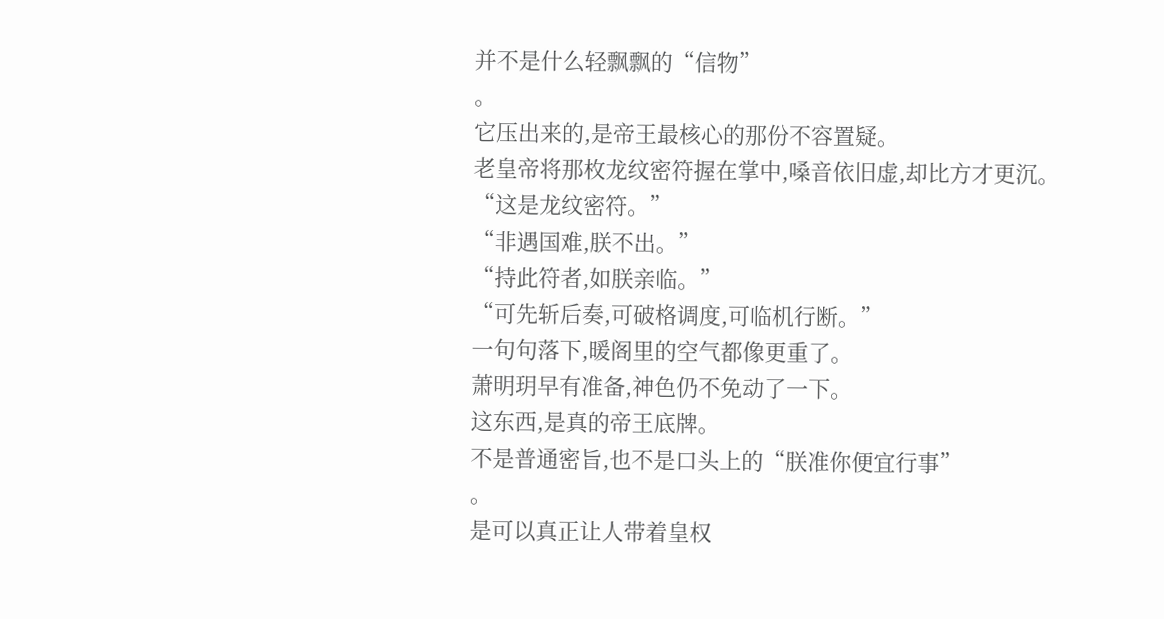并不是什么轻飘飘的“信物”
。
它压出来的,是帝王最核心的那份不容置疑。
老皇帝将那枚龙纹密符握在掌中,嗓音依旧虚,却比方才更沉。
“这是龙纹密符。”
“非遇国难,朕不出。”
“持此符者,如朕亲临。”
“可先斩后奏,可破格调度,可临机行断。”
一句句落下,暖阁里的空气都像更重了。
萧明玥早有准备,神色仍不免动了一下。
这东西,是真的帝王底牌。
不是普通密旨,也不是口头上的“朕准你便宜行事”
。
是可以真正让人带着皇权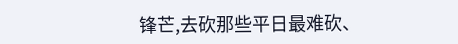锋芒,去砍那些平日最难砍、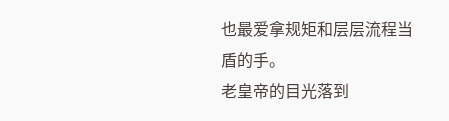也最爱拿规矩和层层流程当盾的手。
老皇帝的目光落到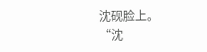沈砚脸上。
“沈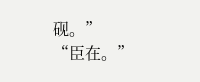砚。”
“臣在。”